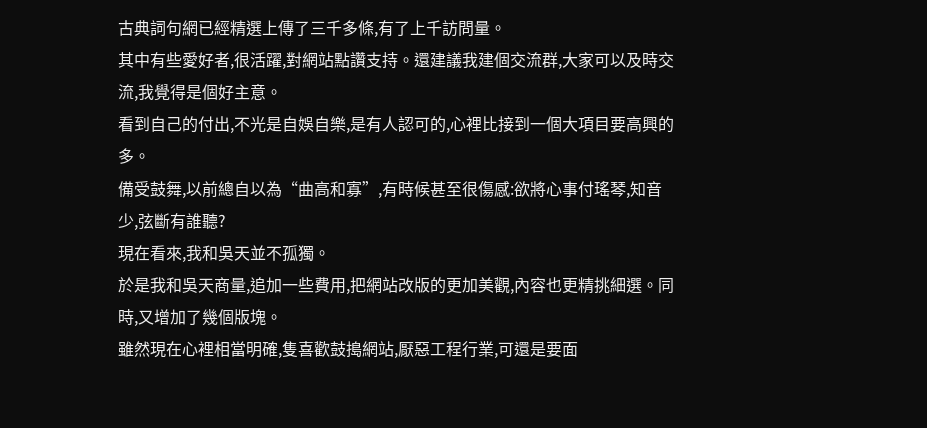古典詞句網已經精選上傳了三千多條,有了上千訪問量。
其中有些愛好者,很活躍,對網站點讚支持。還建議我建個交流群,大家可以及時交流,我覺得是個好主意。
看到自己的付出,不光是自娛自樂,是有人認可的,心裡比接到一個大項目要高興的多。
備受鼓舞,以前總自以為“曲高和寡”,有時候甚至很傷感:欲將心事付瑤琴,知音少,弦斷有誰聽?
現在看來,我和吳天並不孤獨。
於是我和吳天商量,追加一些費用,把網站改版的更加美觀,內容也更精挑細選。同時,又增加了幾個版塊。
雖然現在心裡相當明確,隻喜歡鼓搗網站,厭惡工程行業,可還是要面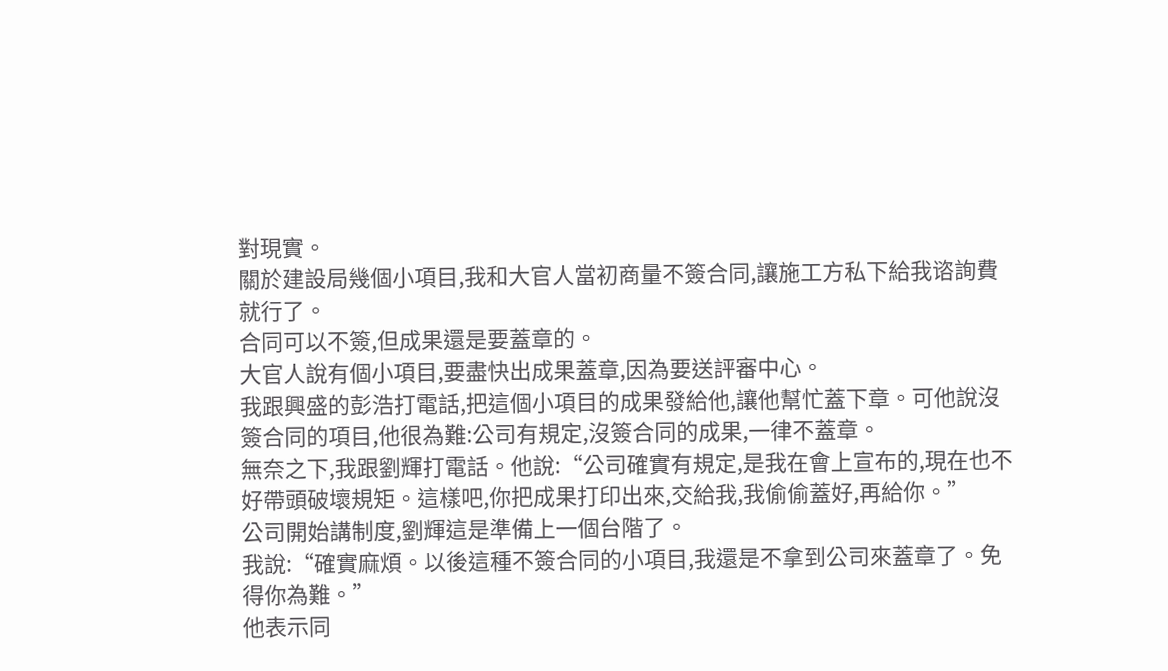對現實。
關於建設局幾個小項目,我和大官人當初商量不簽合同,讓施工方私下給我谘詢費就行了。
合同可以不簽,但成果還是要蓋章的。
大官人說有個小項目,要盡快出成果蓋章,因為要送評審中心。
我跟興盛的彭浩打電話,把這個小項目的成果發給他,讓他幫忙蓋下章。可他說沒簽合同的項目,他很為難:公司有規定,沒簽合同的成果,一律不蓋章。
無奈之下,我跟劉輝打電話。他說:“公司確實有規定,是我在會上宣布的,現在也不好帶頭破壞規矩。這樣吧,你把成果打印出來,交給我,我偷偷蓋好,再給你。”
公司開始講制度,劉輝這是準備上一個台階了。
我說:“確實麻煩。以後這種不簽合同的小項目,我還是不拿到公司來蓋章了。免得你為難。”
他表示同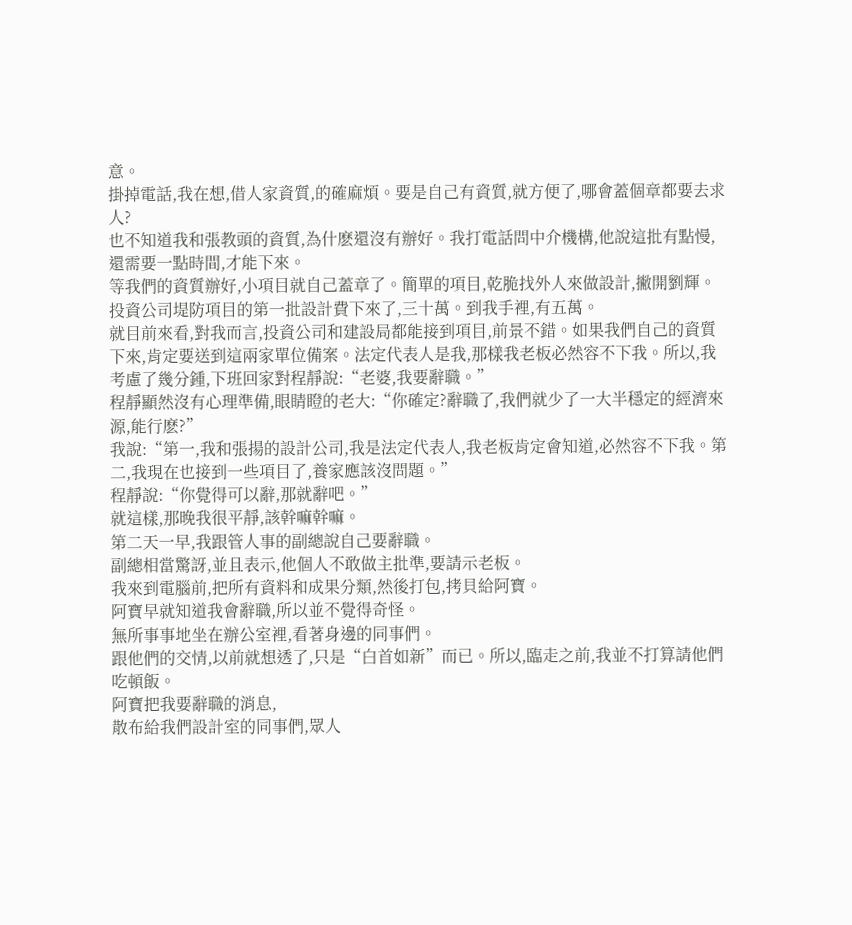意。
掛掉電話,我在想,借人家資質,的確麻煩。要是自己有資質,就方便了,哪會蓋個章都要去求人?
也不知道我和張教頭的資質,為什麽還沒有辦好。我打電話問中介機構,他說這批有點慢,還需要一點時間,才能下來。
等我們的資質辦好,小項目就自己蓋章了。簡單的項目,乾脆找外人來做設計,撇開劉輝。
投資公司堤防項目的第一批設計費下來了,三十萬。到我手裡,有五萬。
就目前來看,對我而言,投資公司和建設局都能接到項目,前景不錯。如果我們自己的資質下來,肯定要送到這兩家單位備案。法定代表人是我,那樣我老板必然容不下我。所以,我考慮了幾分鍾,下班回家對程靜說:“老婆,我要辭職。”
程靜顯然沒有心理準備,眼睛瞪的老大:“你確定?辭職了,我們就少了一大半穩定的經濟來源,能行麽?”
我說:“第一,我和張揚的設計公司,我是法定代表人,我老板肯定會知道,必然容不下我。第二,我現在也接到一些項目了,養家應該沒問題。”
程靜說:“你覺得可以辭,那就辭吧。”
就這樣,那晚我很平靜,該幹嘛幹嘛。
第二天一早,我跟管人事的副總說自己要辭職。
副總相當驚訝,並且表示,他個人不敢做主批準,要請示老板。
我來到電腦前,把所有資料和成果分類,然後打包,拷貝給阿寶。
阿寶早就知道我會辭職,所以並不覺得奇怪。
無所事事地坐在辦公室裡,看著身邊的同事們。
跟他們的交情,以前就想透了,只是“白首如新”而已。所以,臨走之前,我並不打算請他們吃頓飯。
阿寶把我要辭職的消息,
散布給我們設計室的同事們,眾人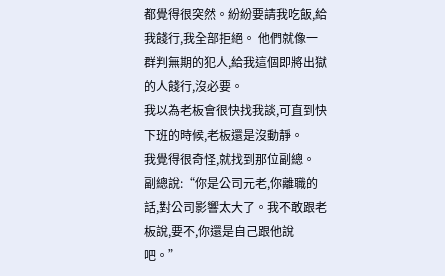都覺得很突然。紛紛要請我吃飯,給我餞行,我全部拒絕。 他們就像一群判無期的犯人,給我這個即將出獄的人餞行,沒必要。
我以為老板會很快找我談,可直到快下班的時候,老板還是沒動靜。
我覺得很奇怪,就找到那位副總。
副總說:“你是公司元老,你離職的話,對公司影響太大了。我不敢跟老板說,要不,你還是自己跟他說吧。”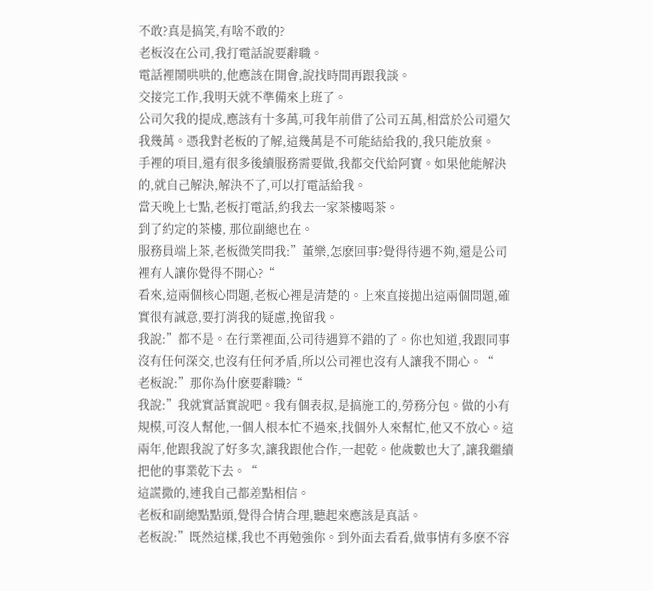不敢?真是搞笑,有啥不敢的?
老板沒在公司,我打電話說要辭職。
電話裡鬧哄哄的,他應該在開會,說找時間再跟我談。
交接完工作,我明天就不準備來上班了。
公司欠我的提成,應該有十多萬,可我年前借了公司五萬,相當於公司還欠我幾萬。憑我對老板的了解,這幾萬是不可能結給我的,我只能放棄。
手裡的項目,還有很多後續服務需要做,我都交代給阿寶。如果他能解決的,就自己解決,解決不了,可以打電話給我。
當天晚上七點,老板打電話,約我去一家茶樓喝茶。
到了約定的茶樓, 那位副總也在。
服務員端上茶,老板微笑問我:”董樂,怎麽回事?覺得待遇不夠,還是公司裡有人讓你覺得不開心?“
看來,這兩個核心問題,老板心裡是清楚的。上來直接拋出這兩個問題,確實很有誠意,要打消我的疑慮,挽留我。
我說:”都不是。在行業裡面,公司待遇算不錯的了。你也知道,我跟同事沒有任何深交,也沒有任何矛盾,所以公司裡也沒有人讓我不開心。“
老板說:”那你為什麽要辭職?“
我說:”我就實話實說吧。我有個表叔,是搞施工的,勞務分包。做的小有規模,可沒人幫他,一個人根本忙不過來,找個外人來幫忙,他又不放心。這兩年,他跟我說了好多次,讓我跟他合作,一起乾。他歲數也大了,讓我繼續把他的事業乾下去。“
這謊撒的,連我自己都差點相信。
老板和副總點點頭,覺得合情合理,聽起來應該是真話。
老板說:”既然這樣,我也不再勉強你。到外面去看看,做事情有多麽不容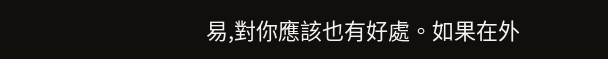易,對你應該也有好處。如果在外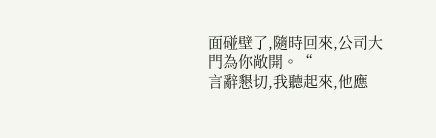面碰壁了,隨時回來,公司大門為你敞開。“
言辭懇切,我聽起來,他應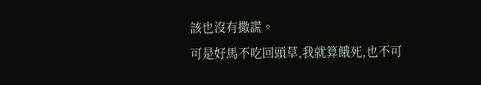該也沒有撒謊。
可是好馬不吃回頭草,我就算餓死,也不可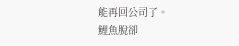能再回公司了。
鯉魚脫卻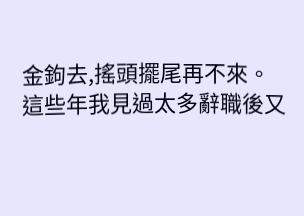金鉤去,搖頭擺尾再不來。
這些年我見過太多辭職後又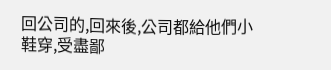回公司的,回來後,公司都給他們小鞋穿,受盡鄙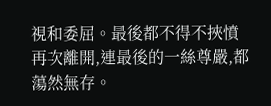視和委屈。最後都不得不挾憤再次離開,連最後的一絲尊嚴,都蕩然無存。